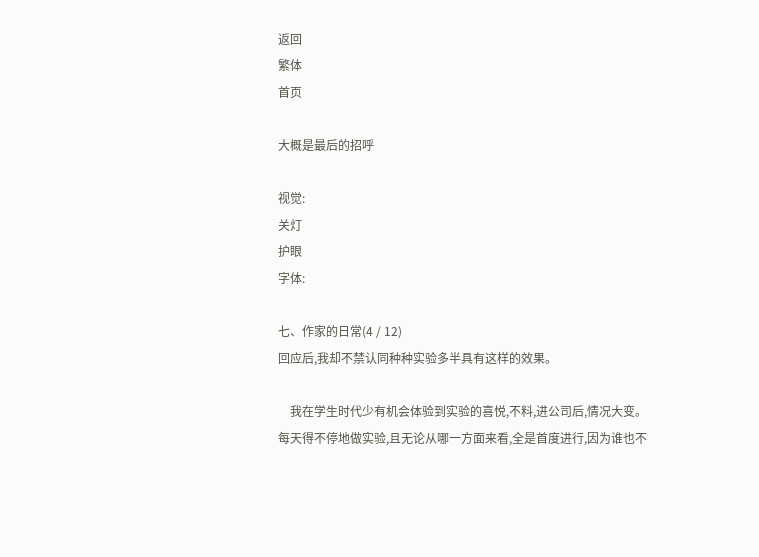返回
繁体
首页

大概是最后的招呼

视觉:
关灯
护眼
字体:

七、作家的日常(4 / 12)
回应后,我却不禁认同种种实验多半具有这样的效果。

    我在学生时代少有机会体验到实验的喜悦,不料,进公司后,情况大变。每天得不停地做实验,且无论从哪一方面来看,全是首度进行,因为谁也不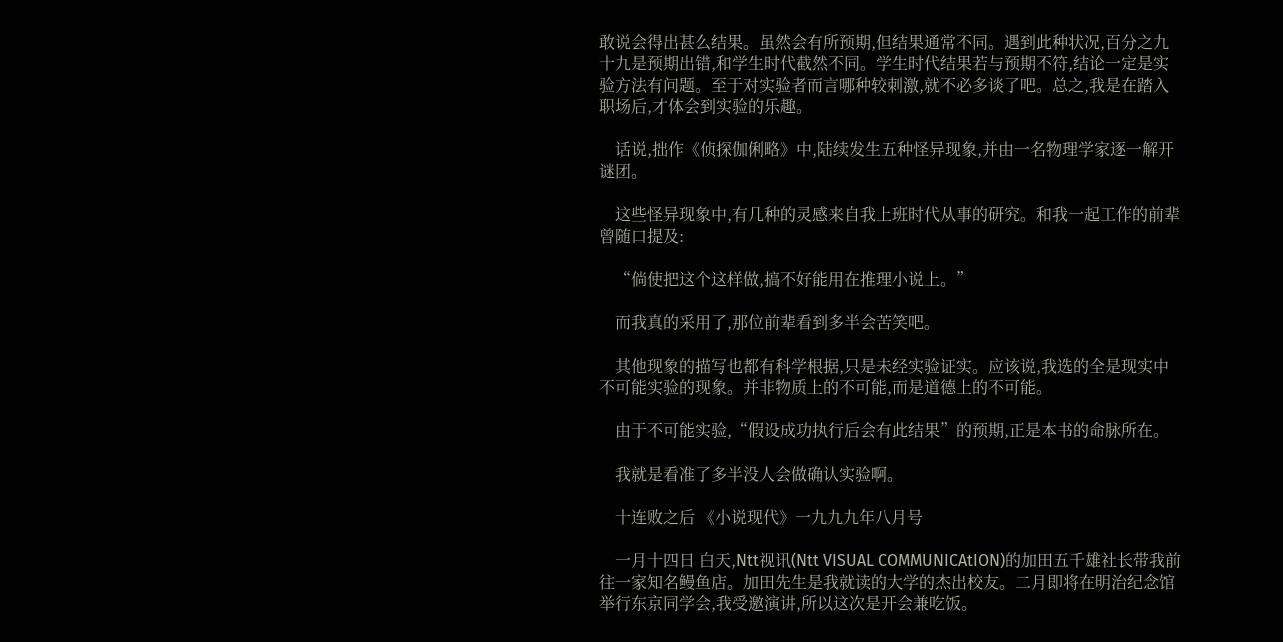敢说会得出甚么结果。虽然会有所预期,但结果通常不同。遇到此种状况,百分之九十九是预期出错,和学生时代截然不同。学生时代结果若与预期不符,结论一定是实验方法有问题。至于对实验者而言哪种较刺激,就不必多谈了吧。总之,我是在踏入职场后,才体会到实验的乐趣。

    话说,拙作《侦探伽俐略》中,陆续发生五种怪异现象,并由一名物理学家逐一解开谜团。

    这些怪异现象中,有几种的灵感来自我上班时代从事的研究。和我一起工作的前辈曾随口提及:

    “倘使把这个这样做,搞不好能用在推理小说上。”

    而我真的采用了,那位前辈看到多半会苦笑吧。

    其他现象的描写也都有科学根据,只是未经实验证实。应该说,我选的全是现实中不可能实验的现象。并非物质上的不可能,而是道德上的不可能。

    由于不可能实验,“假设成功执行后会有此结果”的预期,正是本书的命脉所在。

    我就是看准了多半没人会做确认实验啊。

    十连败之后 《小说现代》一九九九年八月号

    一月十四日 白天,Ntt视讯(Ntt VISUAL COMMUNICAtION)的加田五千雄社长带我前往一家知名鳗鱼店。加田先生是我就读的大学的杰出校友。二月即将在明治纪念馆举行东京同学会,我受邀演讲,所以这次是开会兼吃饭。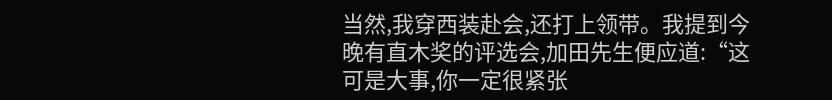当然,我穿西装赴会,还打上领带。我提到今晚有直木奖的评选会,加田先生便应道:“这可是大事,你一定很紧张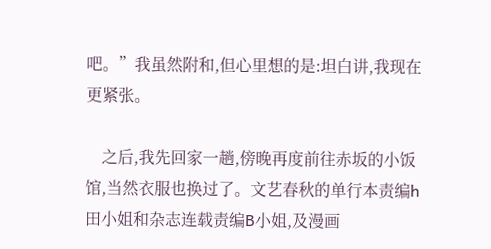吧。”我虽然附和,但心里想的是:坦白讲,我现在更紧张。

    之后,我先回家一趟,傍晚再度前往赤坂的小饭馆,当然衣服也换过了。文艺春秋的单行本责编h田小姐和杂志连载责编B小姐,及漫画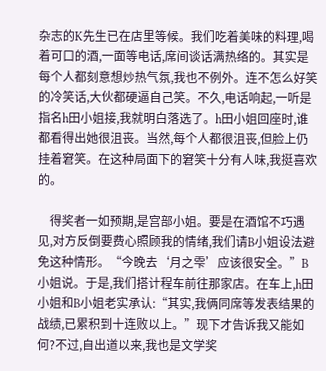杂志的K先生已在店里等候。我们吃着美味的料理,喝着可口的酒,一面等电话,席间谈话满热络的。其实是每个人都刻意想炒热气氛,我也不例外。连不怎么好笑的冷笑话,大伙都硬逼自己笑。不久,电话响起,一听是指名h田小姐接,我就明白落选了。h田小姐回座时,谁都看得出她很沮丧。当然,每个人都很沮丧,但脸上仍挂着窘笑。在这种局面下的窘笑十分有人味,我挺喜欢的。

    得奖者一如预期,是宫部小姐。要是在酒馆不巧遇见,对方反倒要费心照顾我的情绪,我们请B小姐设法避免这种情形。“今晚去‘月之雫’应该很安全。”B小姐说。于是,我们搭计程车前往那家店。在车上,h田小姐和B小姐老实承认:“其实,我俩同席等发表结果的战绩,已累积到十连败以上。”现下才告诉我又能如何?不过,自出道以来,我也是文学奖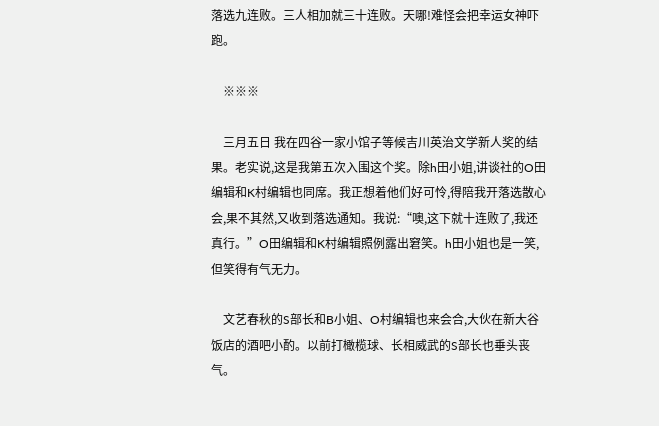落选九连败。三人相加就三十连败。天哪!难怪会把幸运女神吓跑。

    ※※※

    三月五日 我在四谷一家小馆子等候吉川英治文学新人奖的结果。老实说,这是我第五次入围这个奖。除h田小姐,讲谈社的O田编辑和K村编辑也同席。我正想着他们好可怜,得陪我开落选散心会,果不其然,又收到落选通知。我说:“噢,这下就十连败了,我还真行。”O田编辑和K村编辑照例露出窘笑。h田小姐也是一笑,但笑得有气无力。

    文艺春秋的S部长和B小姐、O村编辑也来会合,大伙在新大谷饭店的酒吧小酌。以前打橄榄球、长相威武的S部长也垂头丧气。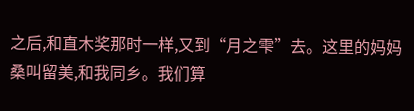之后,和直木奖那时一样,又到“月之雫”去。这里的妈妈桑叫留美,和我同乡。我们算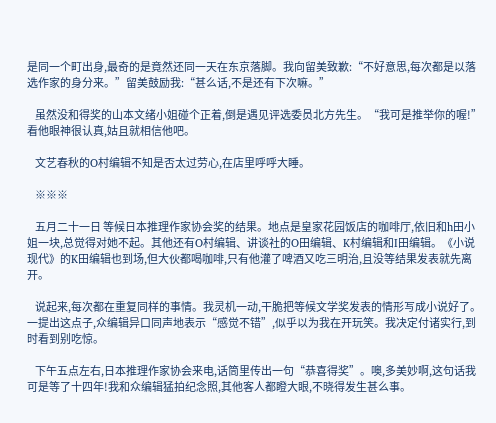是同一个町出身,最奇的是竟然还同一天在东京落脚。我向留美致歉:“不好意思,每次都是以落选作家的身分来。”留美鼓励我:“甚么话,不是还有下次嘛。”

    虽然没和得奖的山本文绪小姐碰个正着,倒是遇见评选委员北方先生。“我可是推举你的喔!”看他眼神很认真,姑且就相信他吧。

    文艺春秋的O村编辑不知是否太过劳心,在店里呼呼大睡。

    ※※※

    五月二十一日 等候日本推理作家协会奖的结果。地点是皇家花园饭店的咖啡厅,依旧和h田小姐一块,总觉得对她不起。其他还有O村编辑、讲谈社的O田编辑、K村编辑和I田编辑。《小说现代》的K田编辑也到场,但大伙都喝咖啡,只有他灌了啤酒又吃三明治,且没等结果发表就先离开。

    说起来,每次都在重复同样的事情。我灵机一动,干脆把等候文学奖发表的情形写成小说好了。一提出这点子,众编辑异口同声地表示“感觉不错”,似乎以为我在开玩笑。我决定付诸实行,到时看到别吃惊。

    下午五点左右,日本推理作家协会来电,话筒里传出一句“恭喜得奖”。噢,多美妙啊,这句话我可是等了十四年!我和众编辑猛拍纪念照,其他客人都瞪大眼,不晓得发生甚么事。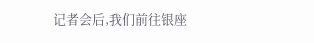记者会后,我们前往银座